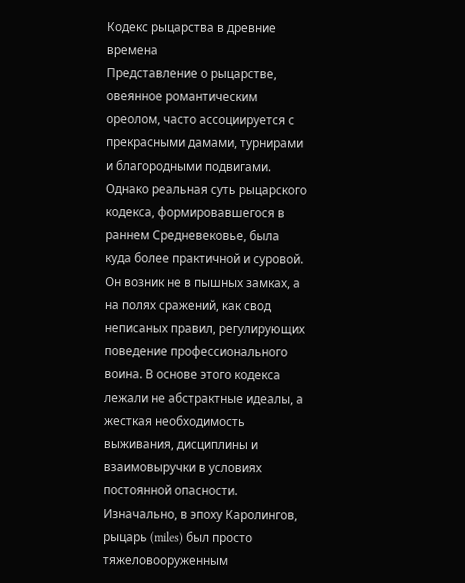Кодекс рыцарства в древние времена
Представление о рыцарстве, овеянное романтическим ореолом, часто ассоциируется с прекрасными дамами, турнирами и благородными подвигами. Однако реальная суть рыцарского кодекса, формировавшегося в раннем Средневековье, была куда более практичной и суровой. Он возник не в пышных замках, а на полях сражений, как свод неписаных правил, регулирующих поведение профессионального воина. В основе этого кодекса лежали не абстрактные идеалы, а жесткая необходимость выживания, дисциплины и взаимовыручки в условиях постоянной опасности.
Изначально, в эпоху Каролингов, рыцарь (miles) был просто тяжеловооруженным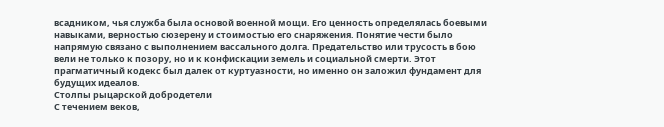всадником, чья служба была основой военной мощи. Его ценность определялась боевыми навыками, верностью сюзерену и стоимостью его снаряжения. Понятие чести было напрямую связано с выполнением вассального долга. Предательство или трусость в бою вели не только к позору, но и к конфискации земель и социальной смерти. Этот прагматичный кодекс был далек от куртуазности, но именно он заложил фундамент для будущих идеалов.
Столпы рыцарской добродетели
С течением веков,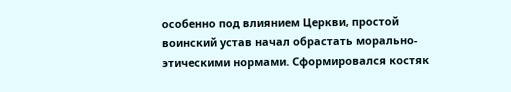особенно под влиянием Церкви, простой воинский устав начал обрастать морально-этическими нормами. Сформировался костяк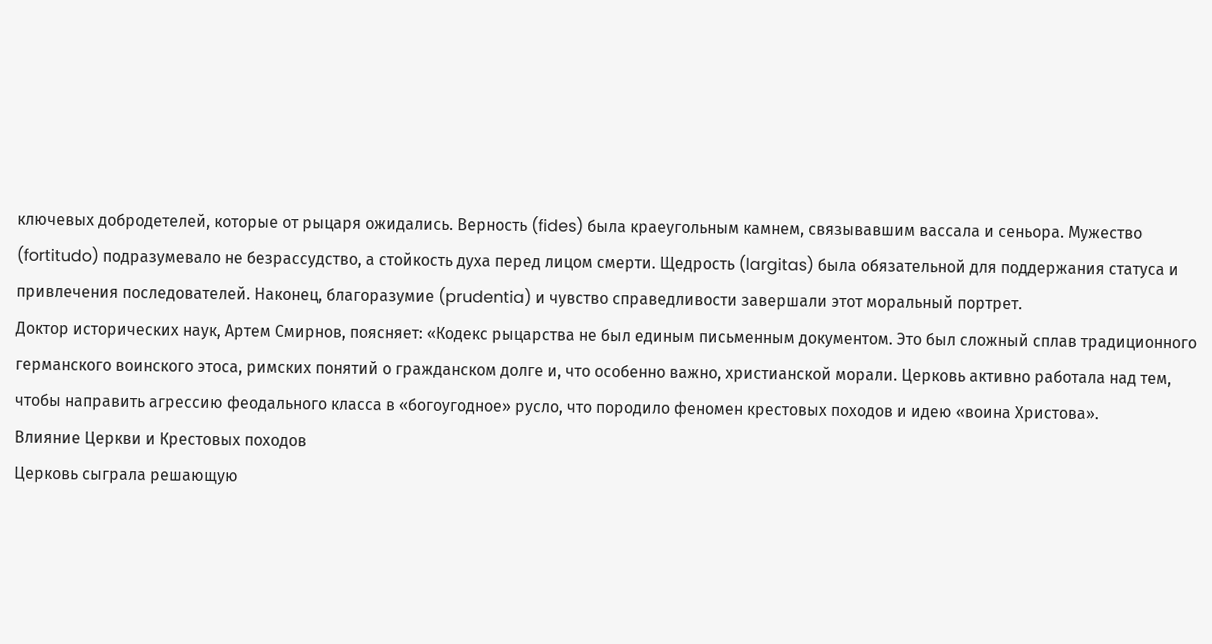ключевых добродетелей, которые от рыцаря ожидались. Верность (fides) была краеугольным камнем, связывавшим вассала и сеньора. Мужество (fortitudo) подразумевало не безрассудство, а стойкость духа перед лицом смерти. Щедрость (largitas) была обязательной для поддержания статуса и привлечения последователей. Наконец, благоразумие (prudentia) и чувство справедливости завершали этот моральный портрет.
Доктор исторических наук, Артем Смирнов, поясняет: «Кодекс рыцарства не был единым письменным документом. Это был сложный сплав традиционного германского воинского этоса, римских понятий о гражданском долге и, что особенно важно, христианской морали. Церковь активно работала над тем, чтобы направить агрессию феодального класса в «богоугодное» русло, что породило феномен крестовых походов и идею «воина Христова».
Влияние Церкви и Крестовых походов
Церковь сыграла решающую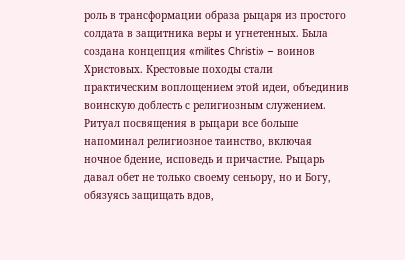роль в трансформации образа рыцаря из простого солдата в защитника веры и угнетенных. Была создана концепция «milites Christi» – воинов Христовых. Крестовые походы стали практическим воплощением этой идеи, объединив воинскую доблесть с религиозным служением. Ритуал посвящения в рыцари все больше напоминал религиозное таинство, включая ночное бдение, исповедь и причастие. Рыцарь давал обет не только своему сеньору, но и Богу, обязуясь защищать вдов,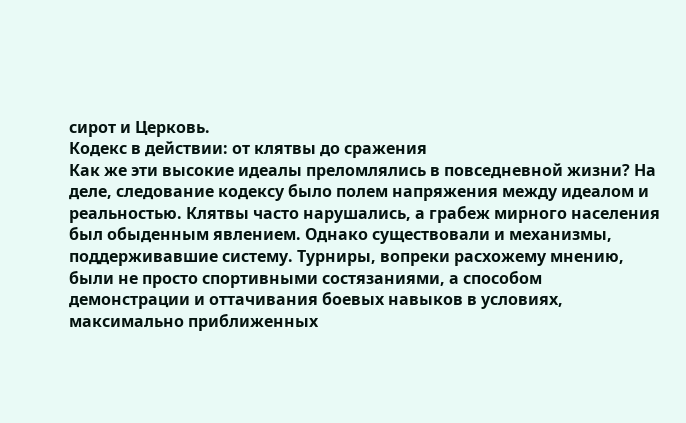сирот и Церковь.
Кодекс в действии: от клятвы до сражения
Как же эти высокие идеалы преломлялись в повседневной жизни? На деле, следование кодексу было полем напряжения между идеалом и реальностью. Клятвы часто нарушались, а грабеж мирного населения был обыденным явлением. Однако существовали и механизмы, поддерживавшие систему. Турниры, вопреки расхожему мнению, были не просто спортивными состязаниями, а способом демонстрации и оттачивания боевых навыков в условиях, максимально приближенных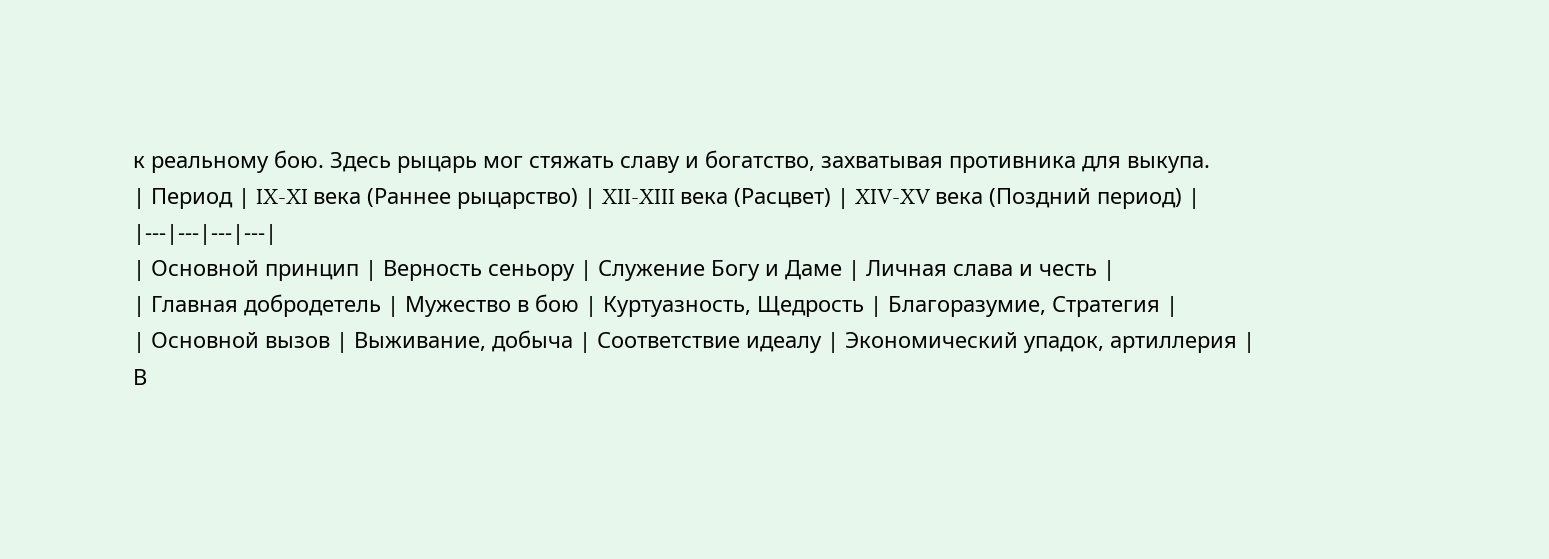к реальному бою. Здесь рыцарь мог стяжать славу и богатство, захватывая противника для выкупа.
| Период | IX-XI века (Раннее рыцарство) | XII-XIII века (Расцвет) | XIV-XV века (Поздний период) |
|---|---|---|---|
| Основной принцип | Верность сеньору | Служение Богу и Даме | Личная слава и честь |
| Главная добродетель | Мужество в бою | Куртуазность, Щедрость | Благоразумие, Стратегия |
| Основной вызов | Выживание, добыча | Соответствие идеалу | Экономический упадок, артиллерия |
В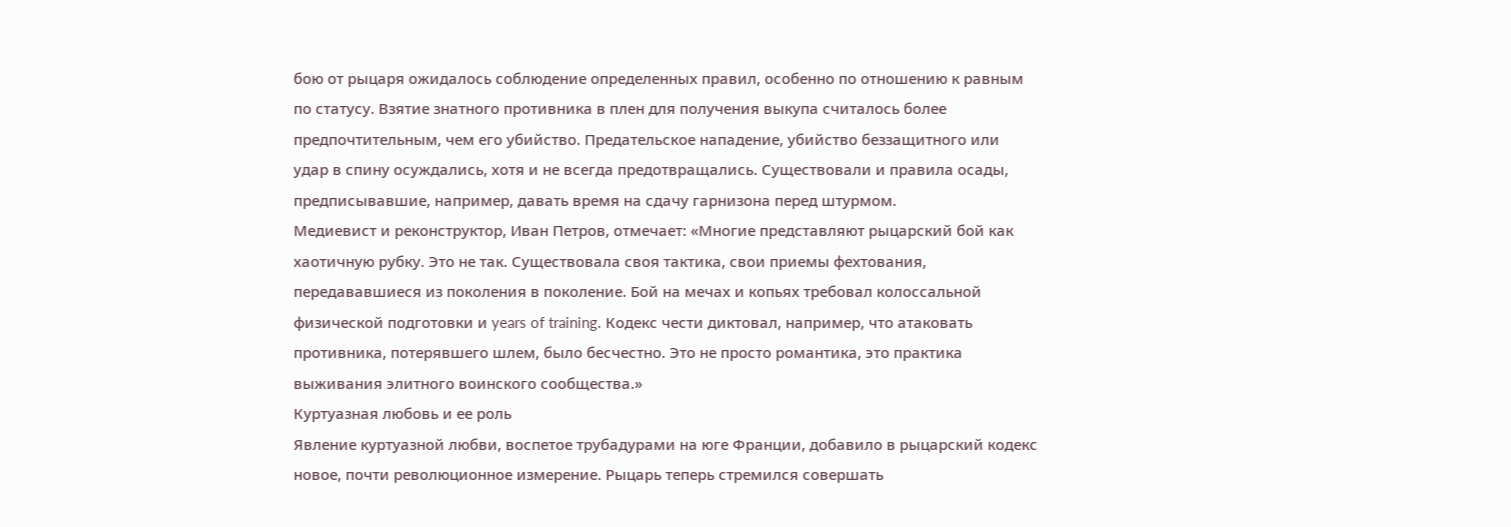бою от рыцаря ожидалось соблюдение определенных правил, особенно по отношению к равным по статусу. Взятие знатного противника в плен для получения выкупа считалось более предпочтительным, чем его убийство. Предательское нападение, убийство беззащитного или удар в спину осуждались, хотя и не всегда предотвращались. Существовали и правила осады, предписывавшие, например, давать время на сдачу гарнизона перед штурмом.
Медиевист и реконструктор, Иван Петров, отмечает: «Многие представляют рыцарский бой как хаотичную рубку. Это не так. Существовала своя тактика, свои приемы фехтования, передававшиеся из поколения в поколение. Бой на мечах и копьях требовал колоссальной физической подготовки и years of training. Кодекс чести диктовал, например, что атаковать противника, потерявшего шлем, было бесчестно. Это не просто романтика, это практика выживания элитного воинского сообщества.»
Куртуазная любовь и ее роль
Явление куртуазной любви, воспетое трубадурами на юге Франции, добавило в рыцарский кодекс новое, почти революционное измерение. Рыцарь теперь стремился совершать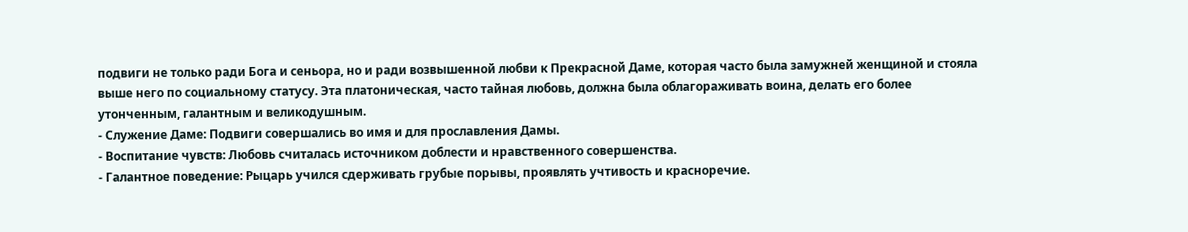подвиги не только ради Бога и сеньора, но и ради возвышенной любви к Прекрасной Даме, которая часто была замужней женщиной и стояла выше него по социальному статусу. Эта платоническая, часто тайная любовь, должна была облагораживать воина, делать его более утонченным, галантным и великодушным.
- Служение Даме: Подвиги совершались во имя и для прославления Дамы.
- Воспитание чувств: Любовь считалась источником доблести и нравственного совершенства.
- Галантное поведение: Рыцарь учился сдерживать грубые порывы, проявлять учтивость и красноречие.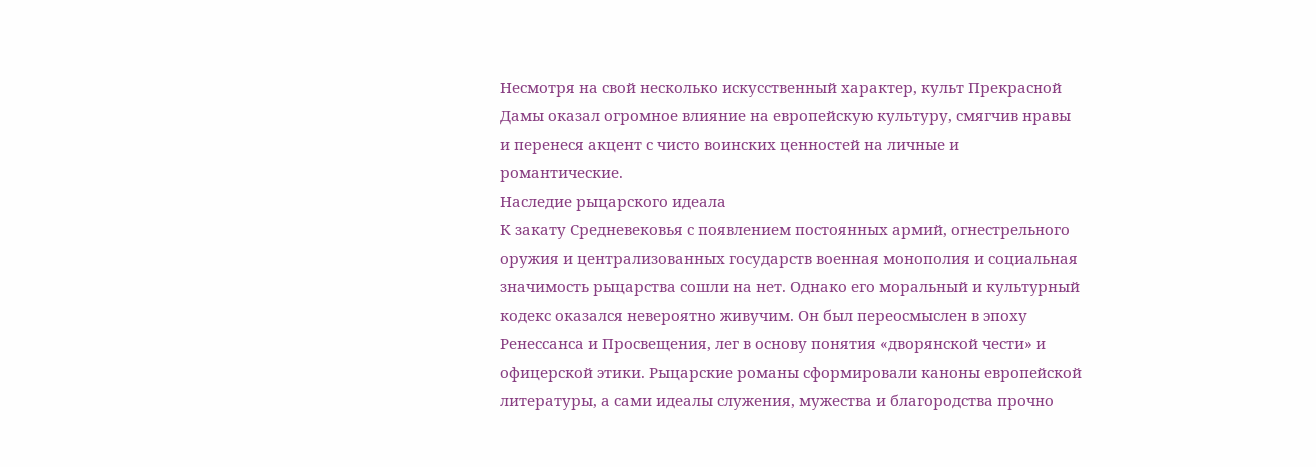Несмотря на свой несколько искусственный характер, культ Прекрасной Дамы оказал огромное влияние на европейскую культуру, смягчив нравы и перенеся акцент с чисто воинских ценностей на личные и романтические.
Наследие рыцарского идеала
К закату Средневековья с появлением постоянных армий, огнестрельного оружия и централизованных государств военная монополия и социальная значимость рыцарства сошли на нет. Однако его моральный и культурный кодекс оказался невероятно живучим. Он был переосмыслен в эпоху Ренессанса и Просвещения, лег в основу понятия «дворянской чести» и офицерской этики. Рыцарские романы сформировали каноны европейской литературы, а сами идеалы служения, мужества и благородства прочно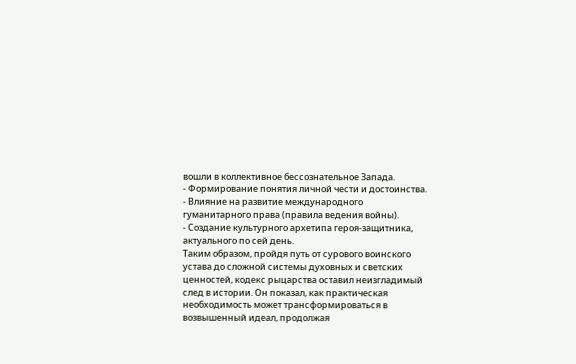вошли в коллективное бессознательное Запада.
- Формирование понятия личной чести и достоинства.
- Влияние на развитие международного гуманитарного права (правила ведения войны).
- Создание культурного архетипа героя-защитника, актуального по сей день.
Таким образом, пройдя путь от сурового воинского устава до сложной системы духовных и светских ценностей, кодекс рыцарства оставил неизгладимый след в истории. Он показал, как практическая необходимость может трансформироваться в возвышенный идеал, продолжая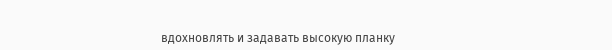вдохновлять и задавать высокую планку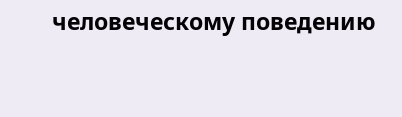человеческому поведению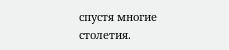спустя многие столетия.